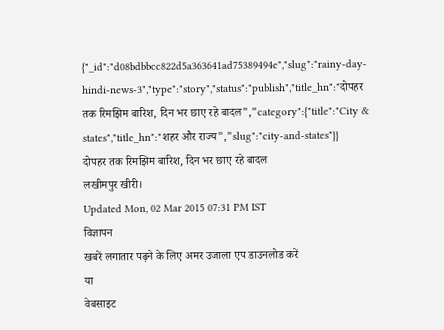{"_id":"d08bdbbcc822d5a363641ad75389494e","slug":"rainy-day-hindi-news-3","type":"story","status":"publish","title_hn":"दोपहर तक रिमझिम बारिश, दिन भर छाए रहे बादल","category":{"title":"City & states","title_hn":"शहर और राज्य","slug":"city-and-states"}}
दोपहर तक रिमझिम बारिश, दिन भर छाए रहे बादल
लखीमपुर खीरी।
Updated Mon, 02 Mar 2015 07:31 PM IST
विज्ञापन
खबरें लगातार पढ़ने के लिए अमर उजाला एप डाउनलोड करें
या
वेबसाइट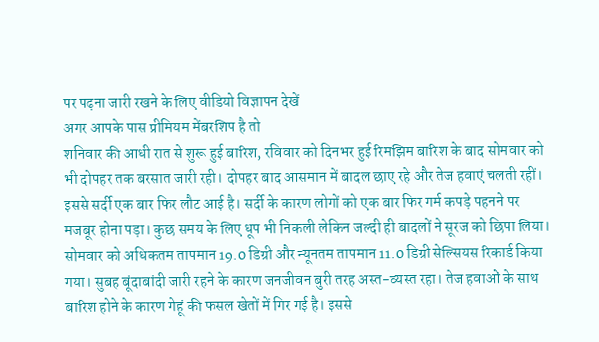पर पढ़ना जारी रखने के लिए वीडियो विज्ञापन देखें
अगर आपके पास प्रीमियम मेंबरशिप है तो
शनिवार की आधी रात से शुरू हुई बारिश, रविवार को दिनभर हुई रिमझिम बारिश के बाद सोमवार को भी दोपहर तक बरसात जारी रही। दोपहर बाद आसमान में बादल छाए रहे और तेज हवाएं चलती रहीं। इससे सर्दी एक बार फिर लौट आई है। सर्दी के कारण लोगों को एक बार फिर गर्म कपड़े पहनने पर मजबूर होना पड़ा। कुछ समय के लिए धूप भी निकली लेकिन जल्दी ही बादलों ने सूरज को छिपा लिया।
सोमवार को अधिकतम तापमान 19.0 डिग्री और न्यूनतम तापमान 11.0 डिग्री सेल्सियस रिकार्ड किया गया। सुबह बूंदाबांदी जारी रहने के कारण जनजीवन बुरी तरह अस्त-व्यस्त रहा। तेज हवाओं के साथ बारिश होने के कारण गेहूं की फसल खेतों में गिर गई है। इससे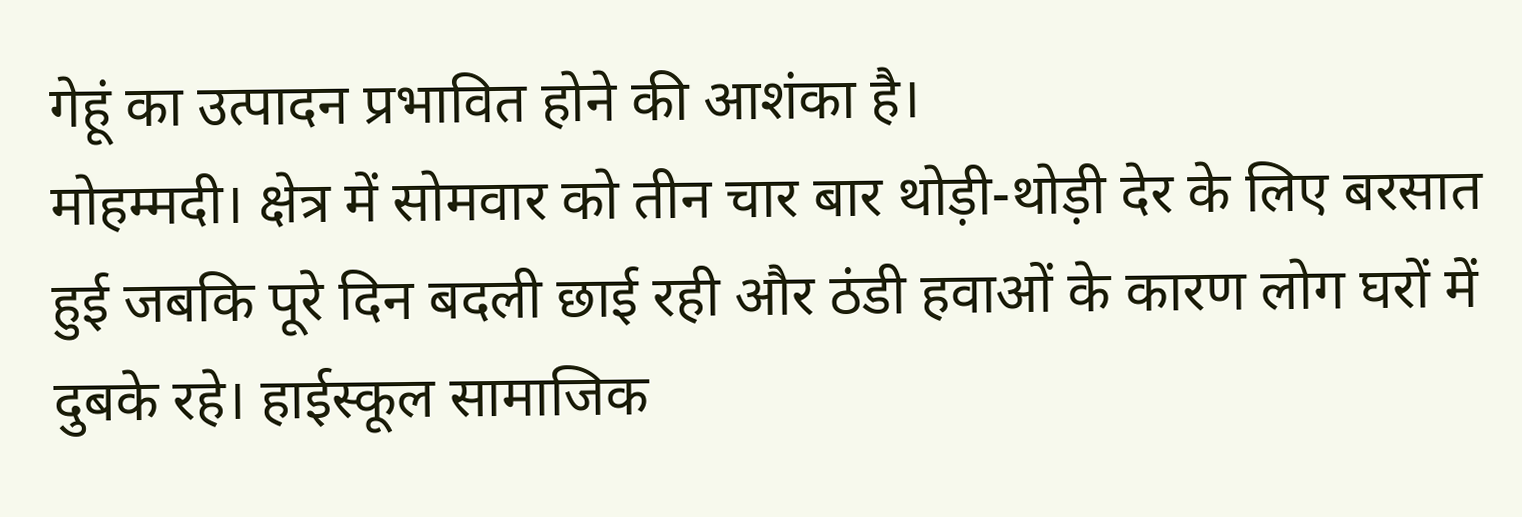गेहूं का उत्पादन प्रभावित होने की आशंका है।
मोहम्मदी। क्षेत्र में सोमवार को तीन चार बार थोड़ी-थोड़ी देर के लिए बरसात हुई जबकि पूरे दिन बदली छाई रही और ठंडी हवाओं के कारण लोग घरों में दुबके रहे। हाईस्कूल सामाजिक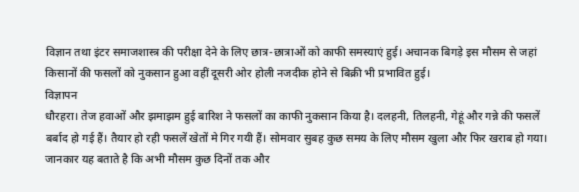विज्ञान तथा इंटर समाजशास्त्र की परीक्षा देने के लिए छात्र-छात्राओं को काफी समस्याएं हुई। अचानक बिगड़े इस मौसम से जहां किसानों की फसलों को नुकसान हुआ वहीं दूसरी ओर होली नजदीक होने से बिक्री भी प्रभावित हुई।
विज्ञापन
धौरहरा। तेज हवाओं और झमाझम हुई बारिश ने फसलों का काफी नुकसान किया है। दलहनी, तिलहनी, गेहूं और गन्ने की फसलें बर्बाद हो गई हैं। तैयार हो रही फसलें खेतों मे गिर गयी हैं। सोमवार सुबह कुछ समय के लिए मौसम खुला और फिर खराब हो गया। जानकार यह बताते है कि अभी मौसम कुछ दिनों तक और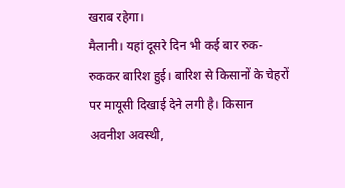खराब रहेगा।
मैलानी। यहां दूसरे दिन भी कई बार रुक-रुककर बारिश हुई। बारिश से किसानों के चेहरों पर मायूसी दिखाई देने लगी है। किसान अवनीश अवस्थी,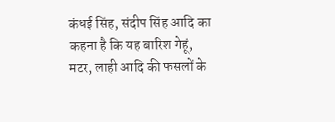कंधई सिंह, संदीप सिंह आदि का कहना है कि यह बारिश गेहूं, मटर, लाही आदि की फसलों के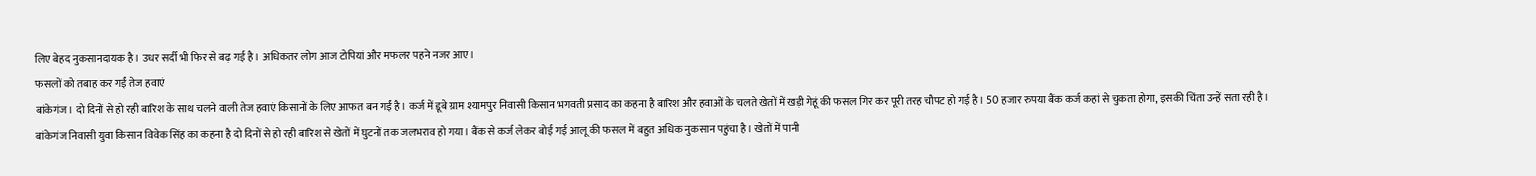लिए बेहद नुकसानदायक है। उधर सर्दी भी फिर से बढ़ गई है। अधिकतर लोग आज टोपियां और मफलर पहने नजर आए।
फसलों को तबाह कर गईं तेज हवाएं
बांकेगंज। दो दिनों से हो रही बारिश के साथ चलने वाली तेज हवाएं किसानों के लिए आफत बन गईं है। कर्ज में डूबे ग्राम श्यामपुर निवासी किसान भगवती प्रसाद का कहना है बारिश और हवाओं के चलते खेतों में खड़ी गेहूं की फसल गिर कर पूरी तरह चौपट हो गई है। 50 हजार रुपया बैंक कर्ज कहां से चुकता होगा, इसकी चिंता उन्हें सता रही है।
बांकेगंज निवासी युवा किसान विवेक सिंह का कहना है दो दिनों से हो रही बारिश से खेतों में घुटनों तक जलभराव हो गया। बैंक से कर्ज लेकर बोई गई आलू की फसल में बहुत अधिक नुकसान पहुंचा है। खेतों में पानी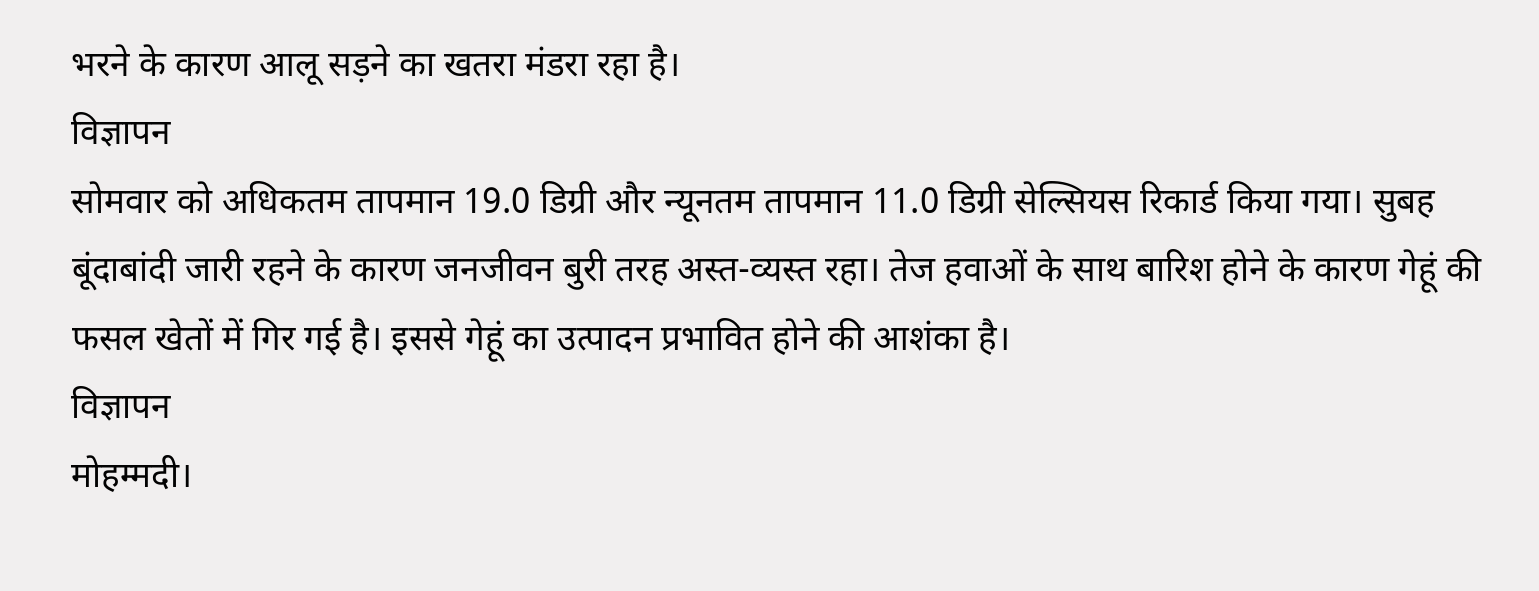भरने के कारण आलू सड़ने का खतरा मंडरा रहा है।
विज्ञापन
सोमवार को अधिकतम तापमान 19.0 डिग्री और न्यूनतम तापमान 11.0 डिग्री सेल्सियस रिकार्ड किया गया। सुबह बूंदाबांदी जारी रहने के कारण जनजीवन बुरी तरह अस्त-व्यस्त रहा। तेज हवाओं के साथ बारिश होने के कारण गेहूं की फसल खेतों में गिर गई है। इससे गेहूं का उत्पादन प्रभावित होने की आशंका है।
विज्ञापन
मोहम्मदी।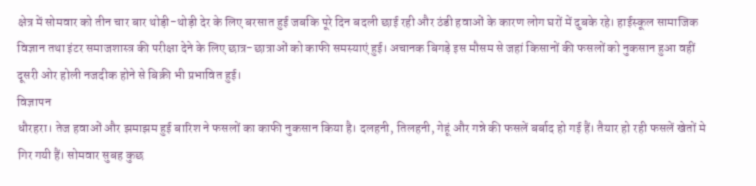क्षेत्र में सोमवार को तीन चार बार थोड़ी-थोड़ी देर के लिए बरसात हुई जबकि पूरे दिन बदली छाई रही और ठंडी हवाओं के कारण लोग घरों में दुबके रहे। हाईस्कूल सामाजिक विज्ञान तथा इंटर समाजशास्त्र की परीक्षा देने के लिए छात्र-छात्राओं को काफी समस्याएं हुई। अचानक बिगड़े इस मौसम से जहां किसानों की फसलों को नुकसान हुआ वहीं दूसरी ओर होली नजदीक होने से बिक्री भी प्रभावित हुई।
विज्ञापन
धौरहरा। तेज हवाओं और झमाझम हुई बारिश ने फसलों का काफी नुकसान किया है। दलहनी, तिलहनी, गेहूं और गन्ने की फसलें बर्बाद हो गई हैं। तैयार हो रही फसलें खेतों मे गिर गयी हैं। सोमवार सुबह कुछ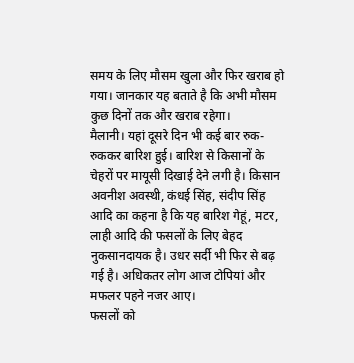समय के लिए मौसम खुला और फिर खराब हो गया। जानकार यह बताते है कि अभी मौसम कुछ दिनों तक और खराब रहेगा।
मैलानी। यहां दूसरे दिन भी कई बार रुक-रुककर बारिश हुई। बारिश से किसानों के चेहरों पर मायूसी दिखाई देने लगी है। किसान अवनीश अवस्थी, कंधई सिंह, संदीप सिंह आदि का कहना है कि यह बारिश गेहूं, मटर, लाही आदि की फसलों के लिए बेहद नुकसानदायक है। उधर सर्दी भी फिर से बढ़ गई है। अधिकतर लोग आज टोपियां और मफलर पहने नजर आए।
फसलों को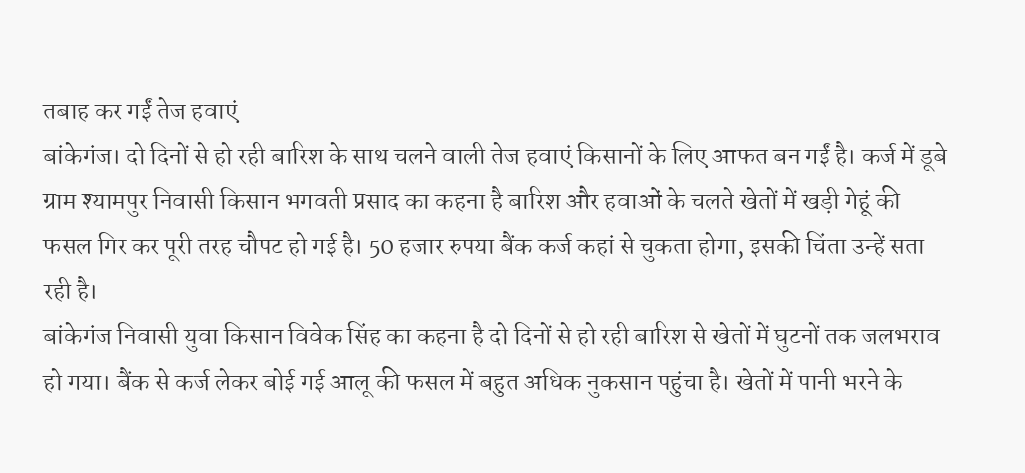तबाह कर गईं तेज हवाएं
बांकेगंज। दो दिनों से हो रही बारिश के साथ चलने वाली तेज हवाएं किसानों के लिए आफत बन गईं है। कर्ज में डूबे ग्राम श्यामपुर निवासी किसान भगवती प्रसाद का कहना है बारिश और हवाओं के चलते खेतों में खड़ी गेहूं की फसल गिर कर पूरी तरह चौपट हो गई है। 50 हजार रुपया बैंक कर्ज कहां से चुकता होगा, इसकी चिंता उन्हें सता रही है।
बांकेगंज निवासी युवा किसान विवेक सिंह का कहना है दो दिनों से हो रही बारिश से खेतों में घुटनों तक जलभराव हो गया। बैंक से कर्ज लेकर बोई गई आलू की फसल में बहुत अधिक नुकसान पहुंचा है। खेतों में पानी भरने के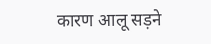कारण आलू सड़ने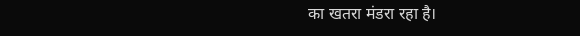का खतरा मंडरा रहा है।